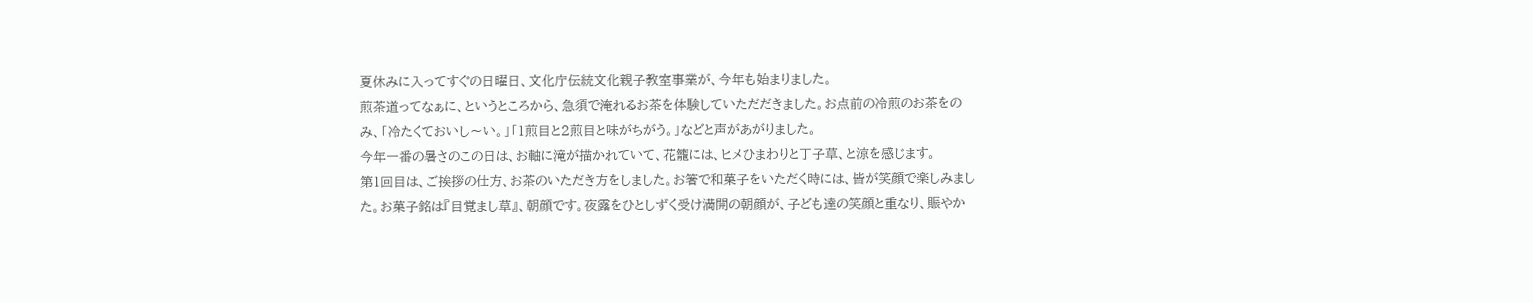夏休みに入ってすぐの日曜日、文化庁伝統文化親子教室事業が、今年も始まりました。
煎茶道ってなぁに、というところから、急須で淹れるお茶を体験していただだきました。お点前の冷煎のお茶をのみ、「冷たくておいし〜い。」「1煎目と2煎目と味がちがう。」などと声があがりました。
今年一番の暑さのこの日は、お軸に滝が描かれていて、花籠には、ヒメひまわりと丁子草、と涼を感じます。
第1回目は、ご挨拶の仕方、お茶のいただき方をしました。お箸で和菓子をいただく時には、皆が笑顔で楽しみました。お菓子銘は『目覚まし草』、朝顔です。夜露をひとしずく受け満開の朝顔が、子ども達の笑顔と重なり、賑やか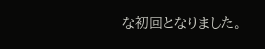な初回となりました。